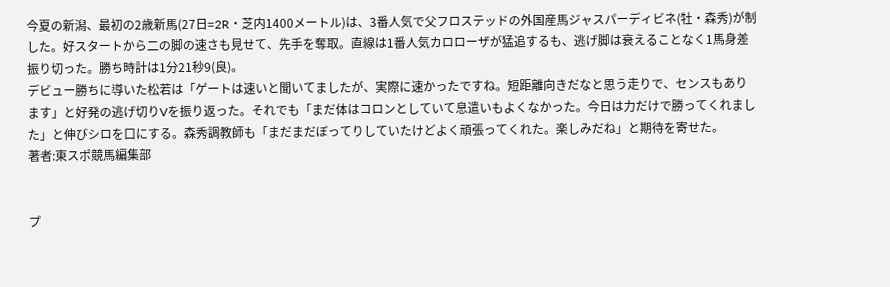今夏の新潟、最初の2歳新馬(27日=2R・芝内1400メートル)は、3番人気で父フロステッドの外国産馬ジャスパーディビネ(牡・森秀)が制した。好スタートから二の脚の速さも見せて、先手を奪取。直線は1番人気カロローザが猛追するも、逃げ脚は衰えることなく1馬身差振り切った。勝ち時計は1分21秒9(良)。
デビュー勝ちに導いた松若は「ゲートは速いと聞いてましたが、実際に速かったですね。短距離向きだなと思う走りで、センスもあります」と好発の逃げ切りVを振り返った。それでも「まだ体はコロンとしていて息遣いもよくなかった。今日は力だけで勝ってくれました」と伸びシロを口にする。森秀調教師も「まだまだぼってりしていたけどよく頑張ってくれた。楽しみだね」と期待を寄せた。
著者:東スポ競馬編集部


プ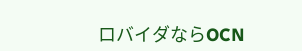ロバイダならOCN